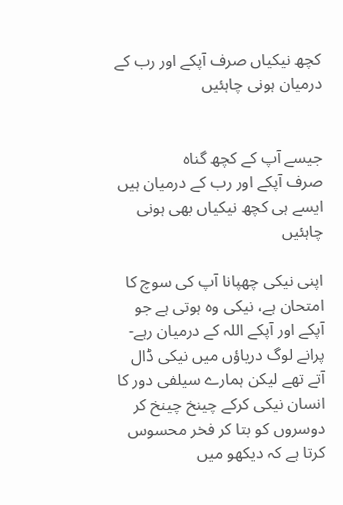کچھ نیکیاں صرف آپکے اور رب کے درمیان ہونی چاہئیں


جیسے آپ کے کچھ گناہ
صرف آپکے اور رب کے درمیان ہیں
ایسے ہی کچھ نیکیاں بھی ہونی چاہئیں

اپنی نیکی چھپانا آپ کی سوچ کا امتحان ہے، نیکی وہ ہوتی ہے جو آپکے اور آپکے اللہ کے درمیان رہے- پرانے لوگ دریاؤں میں نیکی ڈال آتے تھے لیکن ہمارے سیلفی دور کا انسان نیکی کرکے چینخ چینخ کر دوسروں کو بتا کر فخر محسوس کرتا ہے کہ دیکھو میں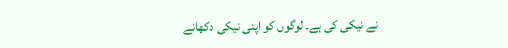نے نیکی کی ہے۔ لوگوں کو اپنی نیکی دکھانے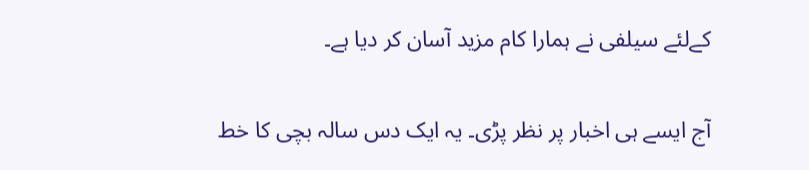کےلئے سیلفی نے ہمارا کام مزید آسان کر دیا ہے۔

آج ایسے ہی اخبار پر نظر پڑی۔ یہ ایک دس سالہ بچی کا خط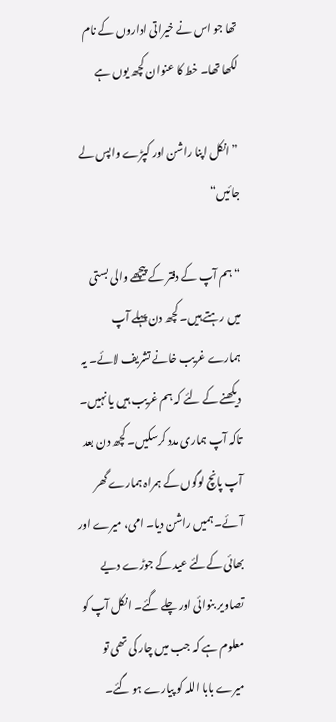تھا جو اس نے خیراتی اداروں کے نام لکھا تھا۔ خط کا عنوان کچھ یوں ہے

”انکل اپنا راشن اور کپڑے واپس لے جائیں“

“ ہم آپ کے دفتر کے پیچھے والی بستی میں رہتے ہیں۔ کچھ دن پہلے آپ ہمارے غریب خانے تشریف لائے۔ یہ دیکھنے کے لئے کہ ہم غریب ہیں یا نہیں۔ تاکہ آپ ہماری مدد کرسکیں۔ کچھ دن بعد آپ پانچ لوگوں کے ہمراہ ہمارے گھر آئے۔ ہمیں راشن دیا۔ امی، میرے اور بھائی کےلئے عید کے جوڑے دیے تصاویر بنوائی اور چلے گئے۔ انکل آپ کو معلوم ہے کہ جب میں چار کی تھی تو میرے بابا اللہ کو پیارے ہو گئے۔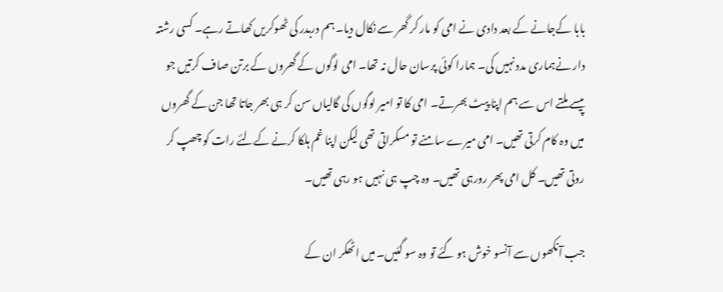بابا کےجانے کے بعد دادی نے امی کو مار کر گھر سے نکال دیا۔ ہم دربدر کی ٹھوکریں کھاتے رہے۔ کسی رشتہ دار نےہماری مدد نہیں کی۔ ہمارا کوئی پرسان حال نہ تھا۔ امی لوگوں کے گھروں کے برتن صاف کرتیں جو پیسے ملتے اس سے ہم اپنا پیٹ بھرتے۔ امی کا تو امیر لوگوں کی گالیاں سن کر ہی بھر جاتا تھا جن کے گھروں میں وہ کام کرتی تھیں۔ امی میرے سامنے تو مسکراتی تھی لیکن اپنا غم ہلکا کرنے کےلئے رات کو چھپ کر روتی تھیں۔ کل امی پھر رورہی تھیں۔ وہ چپ ہی نہیں ہو رہی تھیں۔

جب آنکھوں سے آنسو خوش ہو گئے تو وہ سو گئیں۔ میں اٹھکر ان کے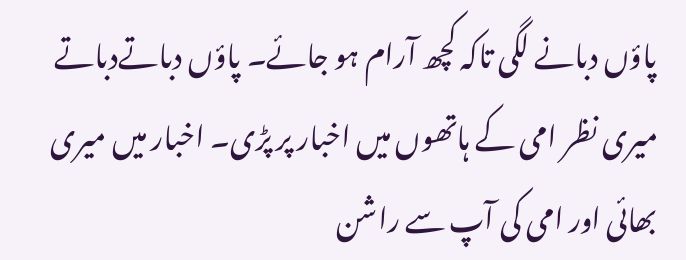پاؤں دبانے لگی تاکہ کچھ آرام ہو جائے۔ پاؤں دباتےدباتے میری نظر امی کے ہاتھوں میں اخبار پر پڑی۔ اخبار میں میری بھائی اور امی کی آپ سے راشن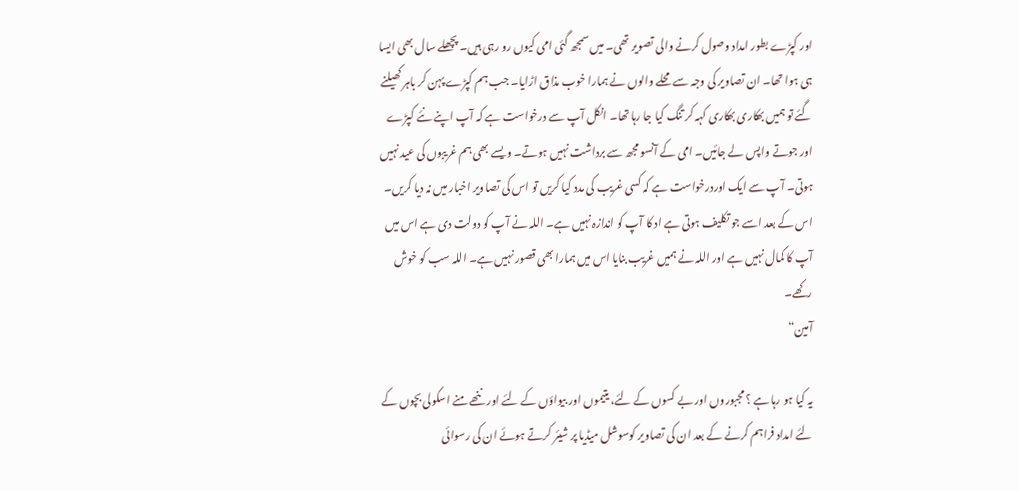اور کپڑے بطور امداد وصول کرنے والی تصویر تھی۔ میں سمجھ گئی امی کیوں رو رہی ہیں۔ پچھلے سال بھی ایسا ہی ہوا تھا۔ ان تصاویر کی وجہ سے محلے والوں نے ہمارا خوب مذاق اڑایا۔ جب ہم کپڑے پہن کر باہر کھیلنے گئے تو ہمیں بھکاری بھکاری کہہ کر تنگ کیا جا رہا تھا۔ انکل آپ سے درخواست ہے کہ آپ اپنے نئے کپڑے اور جوتے واپس لے جائیں۔ امی کے آنسو مجھ سے برداشت نہیں ہوتے۔ ویسے بھی ہم غریبوں کی عید نہیں ہوتی۔ آپ سے ایک اوردرخواست ہے کہ کسی غریب کی مدد کیا کریں تو اس کی تصاویر اخبار میں نہ دیا کریں۔ اس کے بعد اسے جو تکلیف ہوتی ہے اد کا آپ کو اندازہ نہیں ہے۔ اللہ نے آپ کو دولت دی ہے اس میں آپ کا کمال نہیں ہے اور اللہ نے ہمیں غریب بنایا اس میں ہمارا بھی قصور نہیں ہے۔ اللہ سب کو خوش رکھے۔
آمین“

یہ کیا ہو رہا ہے ؟ مجبوروں اور بے کسوں کے لئے، یتیموں اور بیواؤں کے لئے اور ننھے منے اسکولی بچوں کے لئے امداد فراہم کرنے کے بعد ان کی تصاویر کوسوشل میڈیا پر شیئر کرتے ہوئے ان کی رسوائی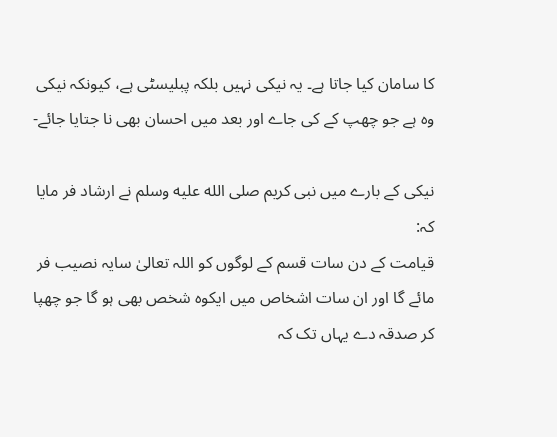کا سامان کیا جاتا ہے۔ یہ نیکی نہیں بلکہ پبلیسٹی ہے، کیونکہ نیکی وہ ہے جو چھپ کے کی جاے اور بعد میں احسان بھی نا جتایا جائے-

نیکی کے بارے میں نبی کریم صلى الله عليه وسلم نے ارشاد فر مایا کہ:
قیامت کے دن سات قسم کے لوگوں کو اللہ تعالیٰ سایہ نصیب فر مائے گا اور ان سات اشخاص میں ایکوہ شخص بھی ہو گا جو چھپا کر صدقہ دے یہاں تک کہ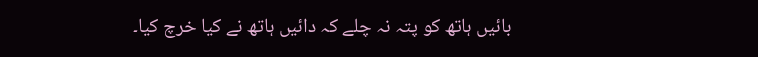بائیں ہاتھ کو پتہ نہ چلے کہ دائیں ہاتھ نے کیا خرچ کیا۔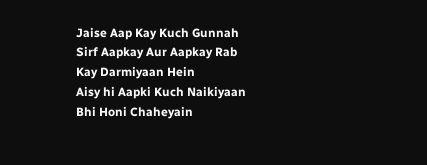Jaise Aap Kay Kuch Gunnah
Sirf Aapkay Aur Aapkay Rab Kay Darmiyaan Hein
Aisy hi Aapki Kuch Naikiyaan Bhi Honi Chaheyain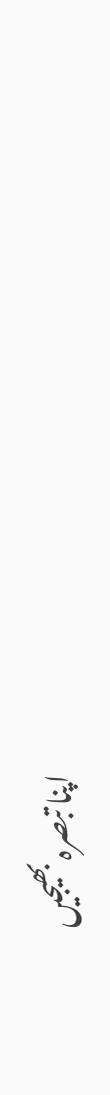اپنا تبصرہ بھیجیں